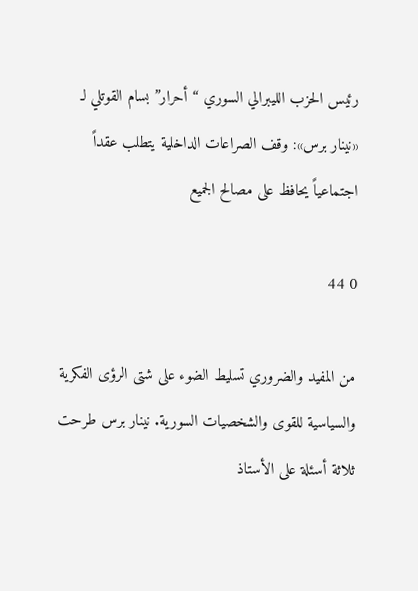رئيس الحزب الليبرالي السوري “أحرار” بسام القوتلي لـ «نينار برس»: وقف الصراعات الداخلية يتطلب عقداً اجتماعياً يحافظ على مصالح الجميع

0 44

من المفيد والضروري تسليط الضوء على شتى الرؤى الفكرية والسياسية للقوى والشخصيات السورية. نينار برس طرحت ثلاثة أسئلة على الأستاذ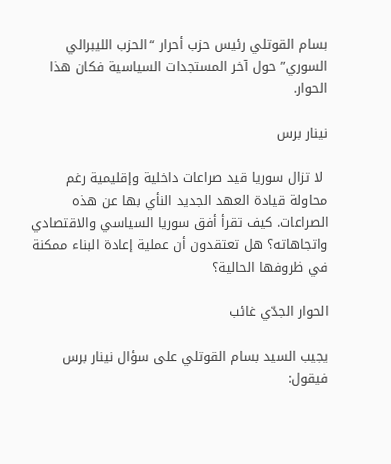بسام القوتلي رئيس حزب أحرار “الحزب الليبرالي السوري” حول آخر المستجدات السياسية فكان هذا الحوار.

نينار برس

 لا تزال سوريا قيد صراعات داخلية وإقليمية رغم محاولة قيادة العهد الجديد النأي بها عن هذه الصراعات. كيف تقرأ أفق سوريا السياسي والاقتصادي واتجاهاته؟ هل تعتقدون أن عملية إعادة البناء ممكنة في ظروفها الحالية؟

الحوار الجدّي غائب

يجيب السيد بسام القوتلي على سؤال نينار برس فيقول: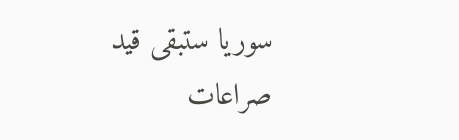سوريا ستبقى قيد صراعات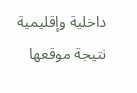داخلية وإقليمية نتيجة موقعها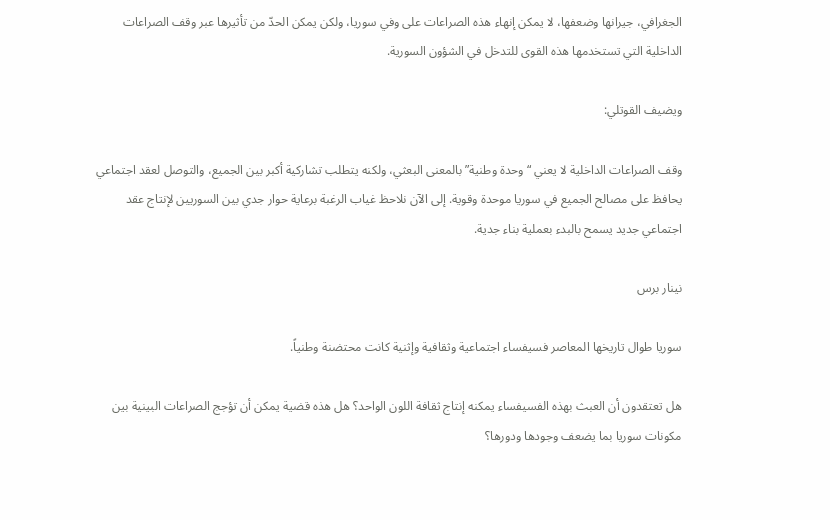الجغرافي، جيرانها وضعفها، لا يمكن إنهاء هذه الصراعات على وفي سوريا، ولكن يمكن الحدّ من تأثيرها عبر وقف الصراعات الداخلية التي تستخدمها هذه القوى للتدخل في الشؤون السورية.

ويضيف القوتلي:

وقف الصراعات الداخلية لا يعني “وحدة وطنية” بالمعنى البعثي، ولكنه يتطلب تشاركية أكبر بين الجميع، والتوصل لعقد اجتماعي يحافظ على مصالح الجميع في سوريا موحدة وقوية. إلى الآن نلاحظ غياب الرغبة برعاية حوار جدي بين السوريين لإنتاج عقد اجتماعي جديد يسمح بالبدء بعملية بناء جدية.

نينار برس

سوريا طوال تاريخها المعاصر فسيفساء اجتماعية وثقافية وإثنية كانت محتضنة وطنياً.

هل تعتقدون أن العبث بهذه الفسيفساء يمكنه إنتاج ثقافة اللون الواحد؟ هل هذه قضية يمكن أن تؤجج الصراعات البينية بين مكونات سوريا بما يضعف وجودها ودورها؟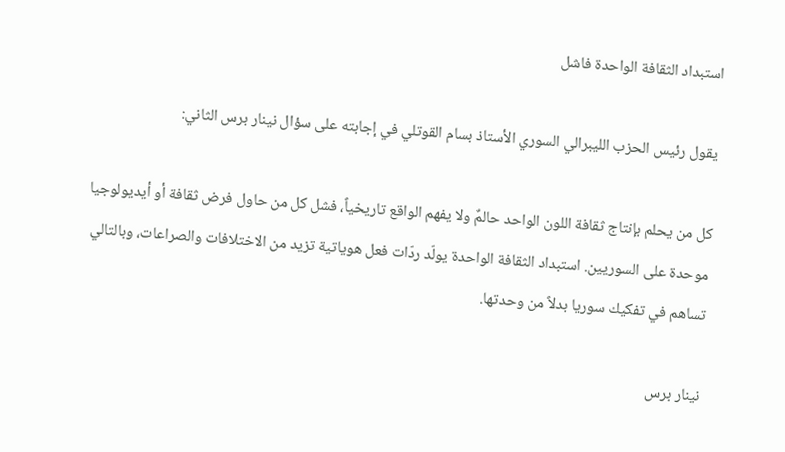استبداد الثقافة الواحدة فاشل

يقول رئيس الحزب الليبرالي السوري الأستاذ بسام القوتلي في إجابته على سؤال نينار برس الثاني:

كل من يحلم بإنتاج ثقافة اللون الواحد حالمٌ ولا يفهم الواقع تاريخياً، فشل كل من حاول فرض ثقافة أو أيديولوجيا موحدة على السوريين. استبداد الثقافة الواحدة يولّد ردّات فعل هوياتية تزيد من الاختلافات والصراعات، وبالتالي تساهم في تفكيك سوريا بدلاً من وحدتها.

نينار برس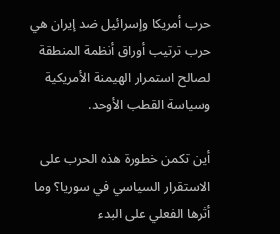حرب أمريكا وإسرائيل ضد إيران هي حرب ترتيب أوراق أنظمة المنطقة لصالح استمرار الهيمنة الأمريكية وسياسة القطب الأوحد.

أين تكمن خطورة هذه الحرب على الاستقرار السياسي في سوريا؟ وما أثرها الفعلي على البدء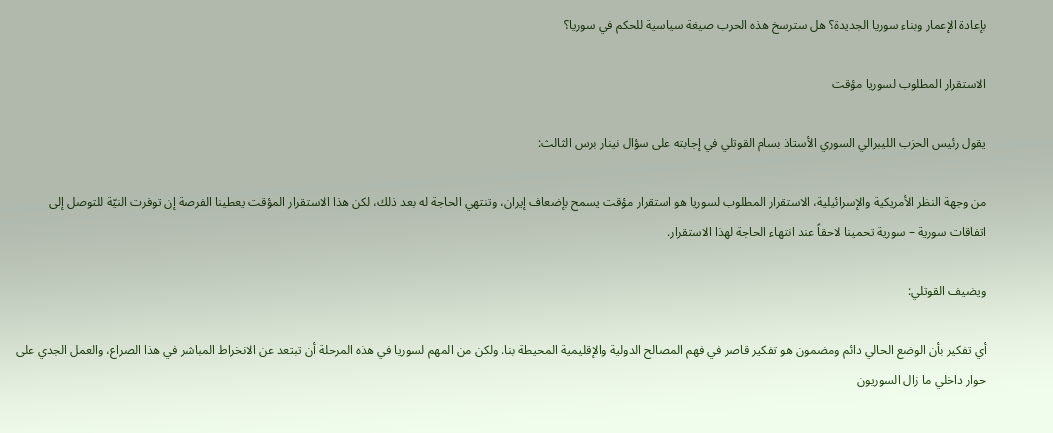بإعادة الإعمار وبناء سوريا الجديدة؟ هل سترسخ هذه الحرب صيغة سياسية للحكم في سوريا؟

الاستقرار المطلوب لسوريا مؤقت

يقول رئيس الحزب الليبرالي السوري الأستاذ بسام القوتلي في إجابته على سؤال نينار برس الثالث:

من وجهة النظر الأمريكية والإسرائيلية، الاستقرار المطلوب لسوريا هو استقرار مؤقت يسمح بإضعاف إيران، وتنتهي الحاجة له بعد ذلك، لكن هذا الاستقرار المؤقت يعطينا الفرصة إن توفرت النيّة للتوصل إلى اتفاقات سورية – سورية تحمينا لاحقاً عند انتهاء الحاجة لهذا الاستقرار.

ويضيف القوتلي:

أي تفكير بأن الوضع الحالي دائم ومضمون هو تفكير قاصر في فهم المصالح الدولية والإقليمية المحيطة بنا. ولكن من المهم لسوريا في هذه المرحلة أن تبتعد عن الانخراط المباشر في هذا الصراع، والعمل الجدي على حوار داخلي ما زال السوريون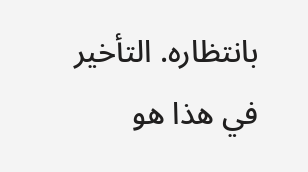بانتظاره. التأخير في هذا هو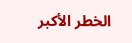الخطر الأكبر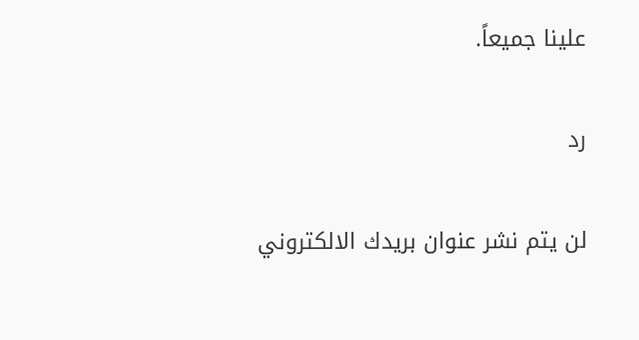علينا جميعاً.

رد

لن يتم نشر عنوان بريدك الالكتروني